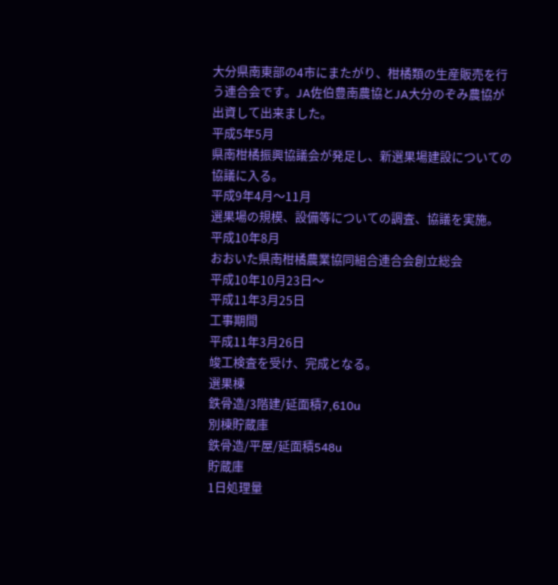大分県南東部の4市にまたがり、柑橘類の生産販売を行う連合会です。JA佐伯豊南農協とJA大分のぞみ農協が出資して出来ました。
平成5年5月
県南柑橘振興協議会が発足し、新選果場建設についての協議に入る。
平成9年4月〜11月
選果場の規模、設備等についての調査、協議を実施。
平成10年8月
おおいた県南柑橘農業協同組合連合会創立総会
平成10年10月23日〜
平成11年3月25日
工事期間
平成11年3月26日
竣工検査を受け、完成となる。
選果棟
鉄骨造/3階建/延面積7,610u
別棟貯蔵庫
鉄骨造/平屋/延面積548u
貯蔵庫
1日処理量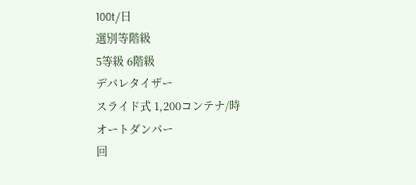100t/日
選別等階級
5等級 6階級
デパレタイザー
スライド式 1,200コンテナ/時
オートダンパー
回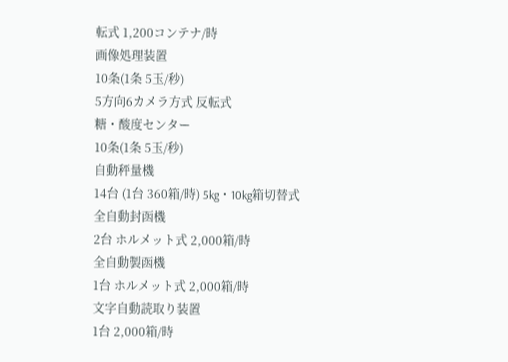転式 1,200コンテナ/時
画像処理装置
10条(1条 5玉/秒)
5方向6カメラ方式 反転式
糖・酸度センター
10条(1条 5玉/秒)
自動秤量機
14台 (1台 360箱/時) 5kg・10kg箱切替式
全自動封函機
2台 ホルメット式 2,000箱/時
全自動製函機
1台 ホルメット式 2,000箱/時
文字自動読取り装置
1台 2,000箱/時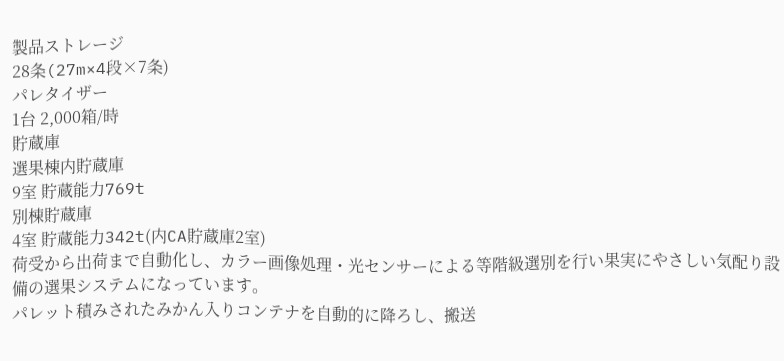製品ストレージ
28条(27m×4段×7条)
パレタイザー
1台 2,000箱/時
貯蔵庫
選果棟内貯蔵庫
9室 貯蔵能力769t
別棟貯蔵庫
4室 貯蔵能力342t(内CA貯蔵庫2室)
荷受から出荷まで自動化し、カラー画像処理・光センサーによる等階級選別を行い果実にやさしい気配り設備の選果システムになっています。
パレット積みされたみかん入りコンテナを自動的に降ろし、搬送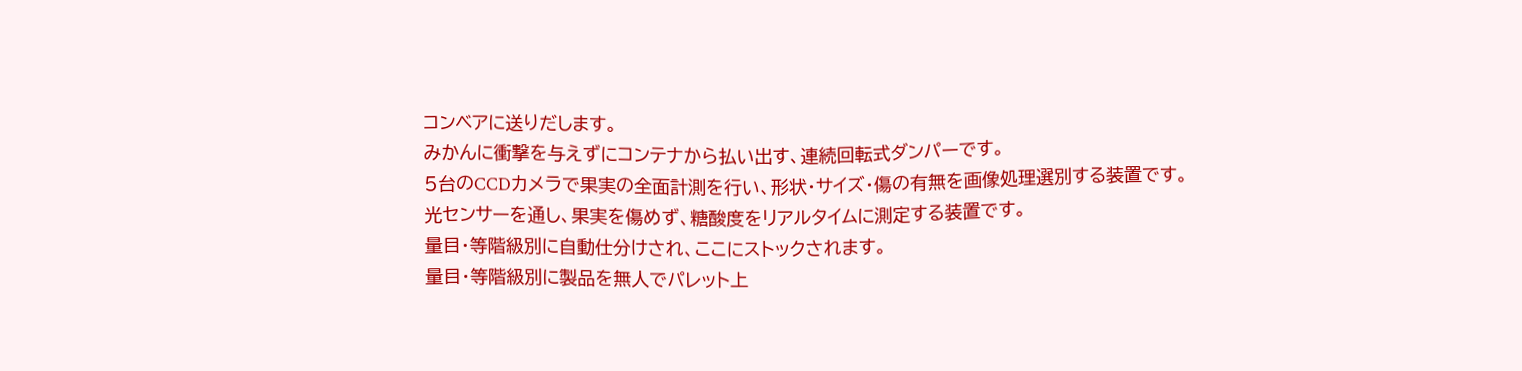コンベアに送りだします。
みかんに衝撃を与えずにコンテナから払い出す、連続回転式ダンパーです。
5台のCCDカメラで果実の全面計測を行い、形状・サイズ・傷の有無を画像処理選別する装置です。
光センサーを通し、果実を傷めず、糖酸度をリアルタイムに測定する装置です。
量目・等階級別に自動仕分けされ、ここにストックされます。
量目・等階級別に製品を無人でパレット上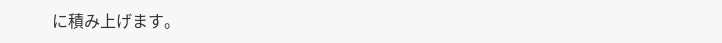に積み上げます。